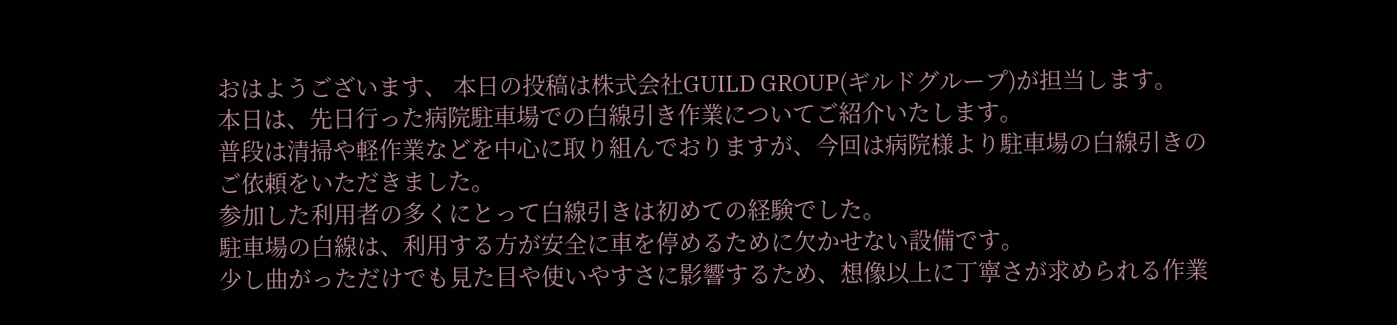おはようございます、 本日の投稿は株式会社GUILD GROUP(ギルドグループ)が担当します。
本日は、先日行った病院駐車場での白線引き作業についてご紹介いたします。
普段は清掃や軽作業などを中心に取り組んでおりますが、今回は病院様より駐車場の白線引きのご依頼をいただきました。
参加した利用者の多くにとって白線引きは初めての経験でした。
駐車場の白線は、利用する方が安全に車を停めるために欠かせない設備です。
少し曲がっただけでも見た目や使いやすさに影響するため、想像以上に丁寧さが求められる作業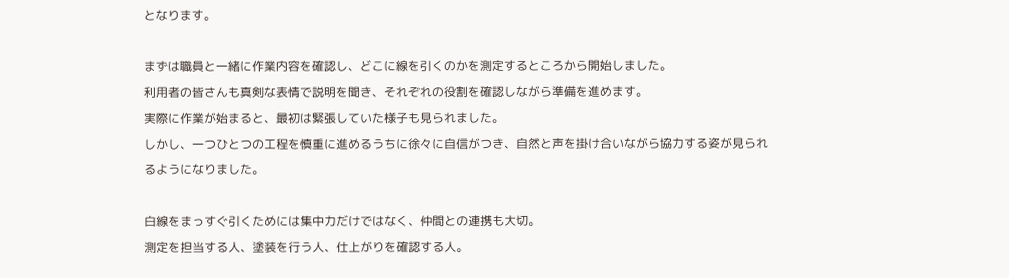となります。

まずは職員と一緒に作業内容を確認し、どこに線を引くのかを測定するところから開始しました。
利用者の皆さんも真剣な表情で説明を聞き、それぞれの役割を確認しながら準備を進めます。
実際に作業が始まると、最初は緊張していた様子も見られました。
しかし、一つひとつの工程を慎重に進めるうちに徐々に自信がつき、自然と声を掛け合いながら協力する姿が見られるようになりました。

白線をまっすぐ引くためには集中力だけではなく、仲間との連携も大切。
測定を担当する人、塗装を行う人、仕上がりを確認する人。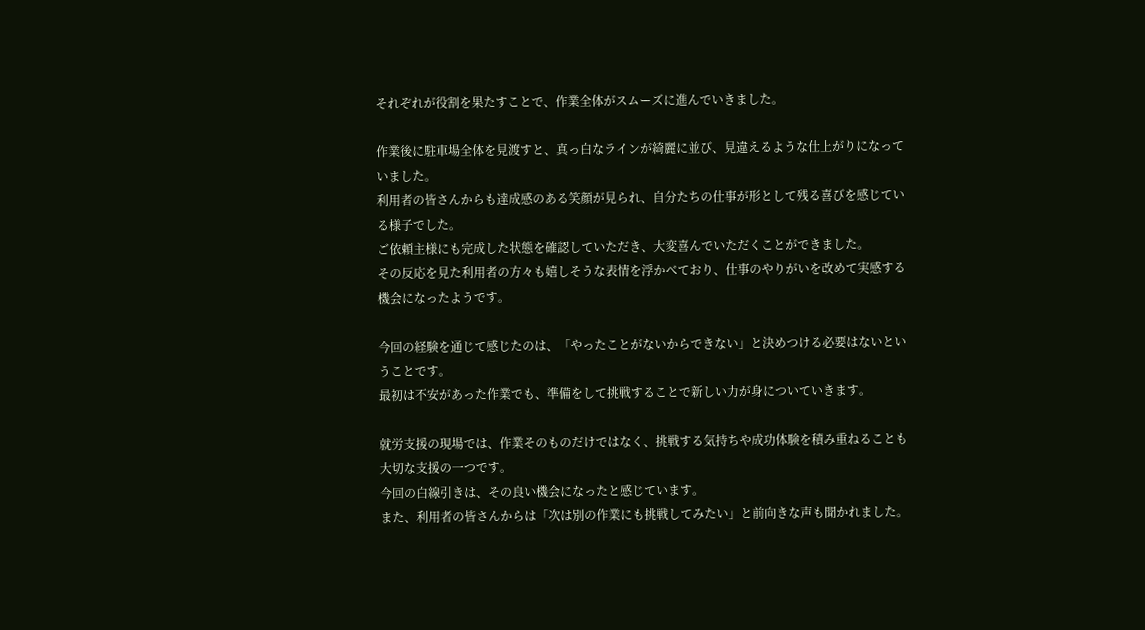それぞれが役割を果たすことで、作業全体がスムーズに進んでいきました。

作業後に駐車場全体を見渡すと、真っ白なラインが綺麗に並び、見違えるような仕上がりになっていました。
利用者の皆さんからも達成感のある笑顔が見られ、自分たちの仕事が形として残る喜びを感じている様子でした。
ご依頼主様にも完成した状態を確認していただき、大変喜んでいただくことができました。
その反応を見た利用者の方々も嬉しそうな表情を浮かべており、仕事のやりがいを改めて実感する機会になったようです。

今回の経験を通じて感じたのは、「やったことがないからできない」と決めつける必要はないということです。
最初は不安があった作業でも、準備をして挑戦することで新しい力が身についていきます。

就労支援の現場では、作業そのものだけではなく、挑戦する気持ちや成功体験を積み重ねることも大切な支援の一つです。
今回の白線引きは、その良い機会になったと感じています。
また、利用者の皆さんからは「次は別の作業にも挑戦してみたい」と前向きな声も聞かれました。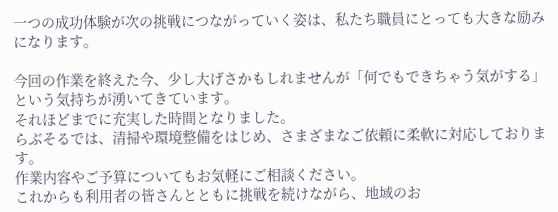一つの成功体験が次の挑戦につながっていく姿は、私たち職員にとっても大きな励みになります。

今回の作業を終えた今、少し大げさかもしれませんが「何でもできちゃう気がする」という気持ちが湧いてきています。
それほどまでに充実した時間となりました。
らぶそるでは、清掃や環境整備をはじめ、さまざまなご依頼に柔軟に対応しております。
作業内容やご予算についてもお気軽にご相談ください。
これからも利用者の皆さんとともに挑戦を続けながら、地域のお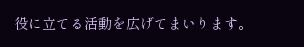役に立てる活動を広げてまいります。